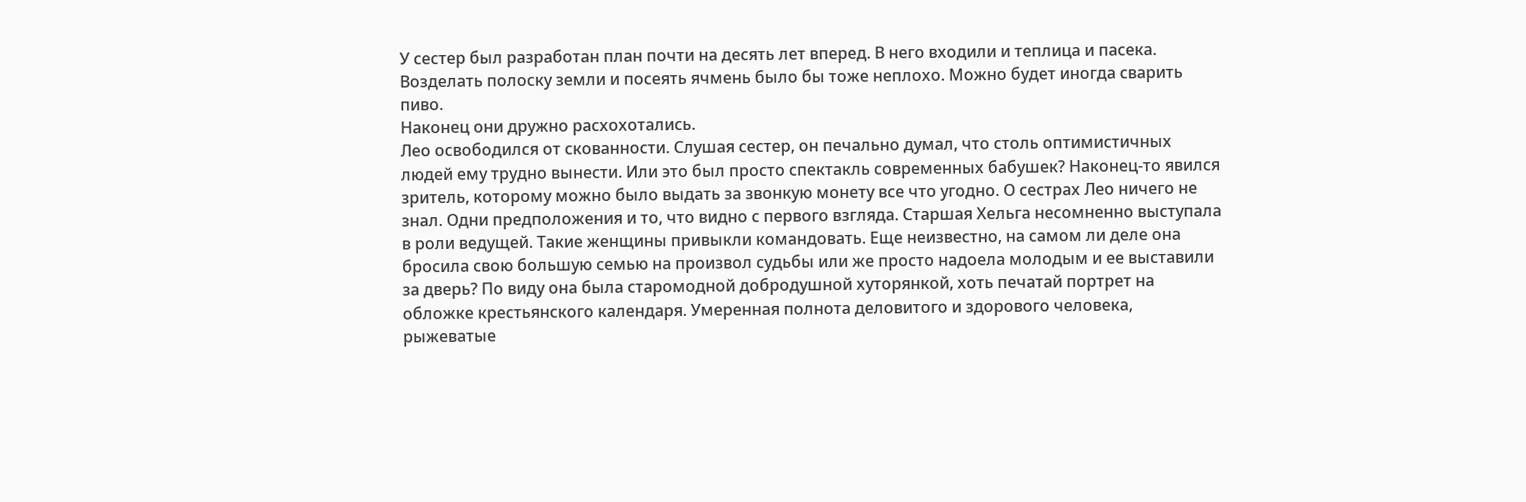У сестер был разработан план почти на десять лет вперед. В него входили и теплица и пасека. Возделать полоску земли и посеять ячмень было бы тоже неплохо. Можно будет иногда сварить пиво.
Наконец они дружно расхохотались.
Лео освободился от скованности. Слушая сестер, он печально думал, что столь оптимистичных людей ему трудно вынести. Или это был просто спектакль современных бабушек? Наконец-то явился зритель, которому можно было выдать за звонкую монету все что угодно. О сестрах Лео ничего не знал. Одни предположения и то, что видно с первого взгляда. Старшая Хельга несомненно выступала в роли ведущей. Такие женщины привыкли командовать. Еще неизвестно, на самом ли деле она бросила свою большую семью на произвол судьбы или же просто надоела молодым и ее выставили за дверь? По виду она была старомодной добродушной хуторянкой, хоть печатай портрет на обложке крестьянского календаря. Умеренная полнота деловитого и здорового человека, рыжеватые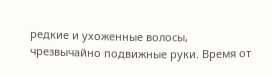редкие и ухоженные волосы, чрезвычайно подвижные руки. Время от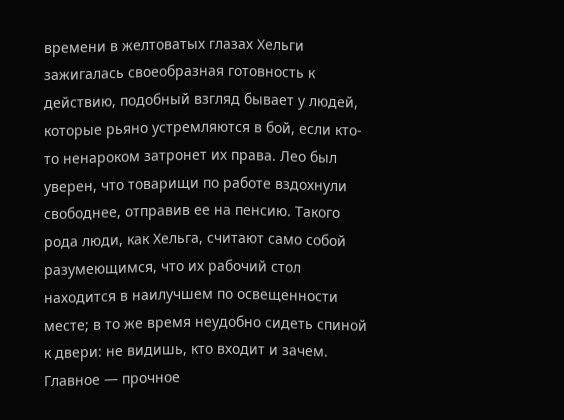времени в желтоватых глазах Хельги зажигалась своеобразная готовность к действию, подобный взгляд бывает у людей, которые рьяно устремляются в бой, если кто-то ненароком затронет их права. Лео был уверен, что товарищи по работе вздохнули свободнее, отправив ее на пенсию. Такого рода люди, как Хельга, считают само собой разумеющимся, что их рабочий стол находится в наилучшем по освещенности месте; в то же время неудобно сидеть спиной к двери: не видишь, кто входит и зачем. Главное — прочное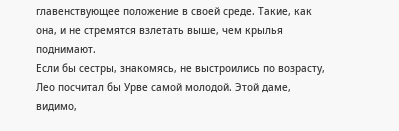главенствующее положение в своей среде. Такие, как она, и не стремятся взлетать выше, чем крылья поднимают.
Если бы сестры, знакомясь, не выстроились по возрасту, Лео посчитал бы Урве самой молодой. Этой даме, видимо,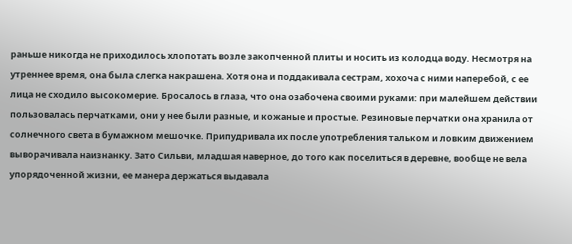раньше никогда не приходилось хлопотать возле закопченной плиты и носить из колодца воду. Несмотря на утреннее время, она была слегка накрашена. Хотя она и поддакивала сестрам, хохоча с ними наперебой, с ее лица не сходило высокомерие. Бросалось в глаза, что она озабочена своими руками: при малейшем действии пользовалась перчатками, они у нее были разные, и кожаные и простые. Резиновые перчатки она хранила от солнечного света в бумажном мешочке. Припудривала их после употребления тальком и ловким движением выворачивала наизнанку. Зато Сильви, младшая наверное, до того как поселиться в деревне, вообще не вела упорядоченной жизни, ее манера держаться выдавала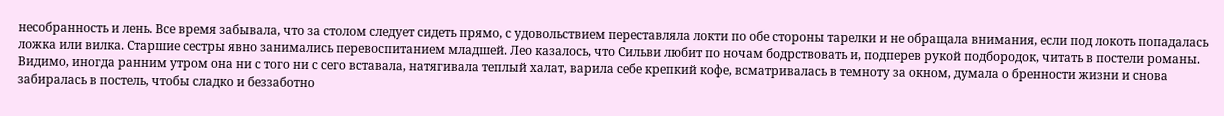несобранность и лень. Все время забывала, что за столом следует сидеть прямо, с удовольствием переставляла локти по обе стороны тарелки и не обращала внимания, если под локоть попадалась ложка или вилка. Старшие сестры явно занимались перевоспитанием младшей. Лео казалось, что Сильви любит по ночам бодрствовать и, подперев рукой подбородок, читать в постели романы. Видимо, иногда ранним утром она ни с того ни с сего вставала, натягивала теплый халат, варила себе крепкий кофе, всматривалась в темноту за окном, думала о бренности жизни и снова забиралась в постель, чтобы сладко и беззаботно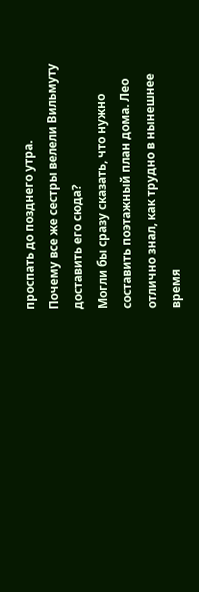проспать до позднего утра.
Почему все же сестры велели Вильмуту доставить его сюда?
Могли бы сразу сказать, что нужно составить поэтажный план дома. Лео отлично знал, как трудно в нынешнее время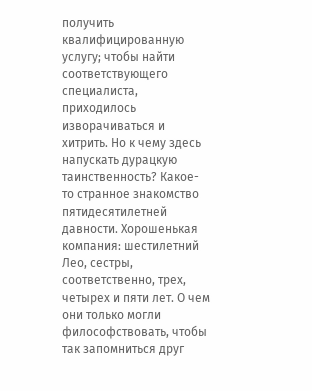получить квалифицированную услугу; чтобы найти соответствующего специалиста, приходилось изворачиваться и хитрить. Но к чему здесь напускать дурацкую таинственность? Какое-то странное знакомство пятидесятилетней давности. Хорошенькая компания: шестилетний Лео, сестры, соответственно, трех, четырех и пяти лет. О чем они только могли философствовать, чтобы так запомниться друг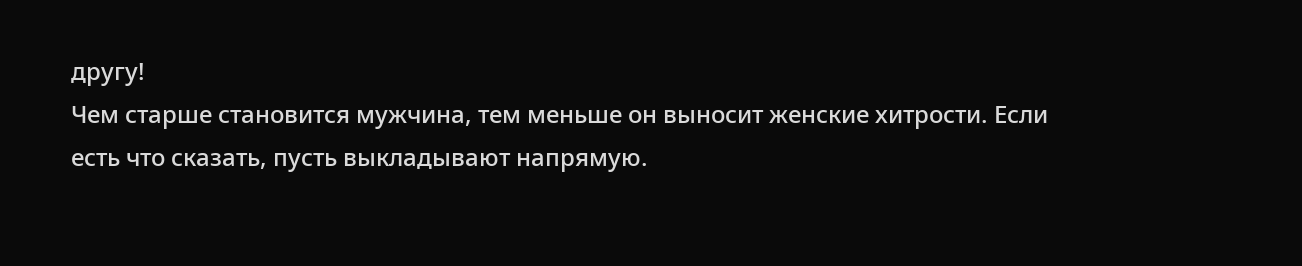другу!
Чем старше становится мужчина, тем меньше он выносит женские хитрости. Если есть что сказать, пусть выкладывают напрямую.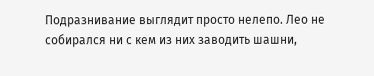Подразнивание выглядит просто нелепо. Лео не собирался ни с кем из них заводить шашни,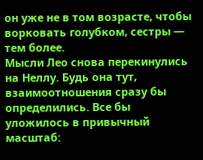он уже не в том возрасте, чтобы ворковать голубком, сестры — тем более.
Мысли Лео снова перекинулись на Неллу. Будь она тут, взаимоотношения сразу бы определились. Все бы уложилось в привычный масштаб: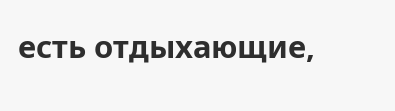есть отдыхающие,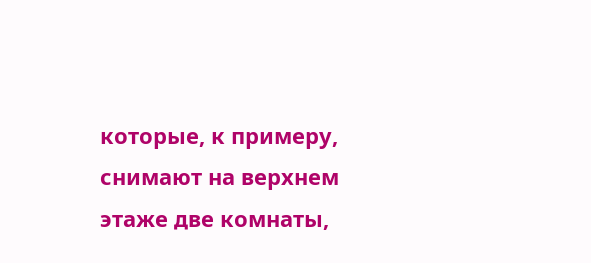которые, к примеру, снимают на верхнем этаже две комнаты,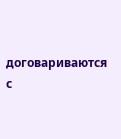договариваются с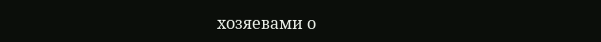хозяевами о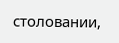столовании,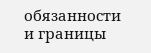обязанности и границы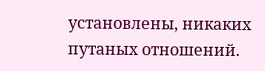установлены, никаких путаных отношений.